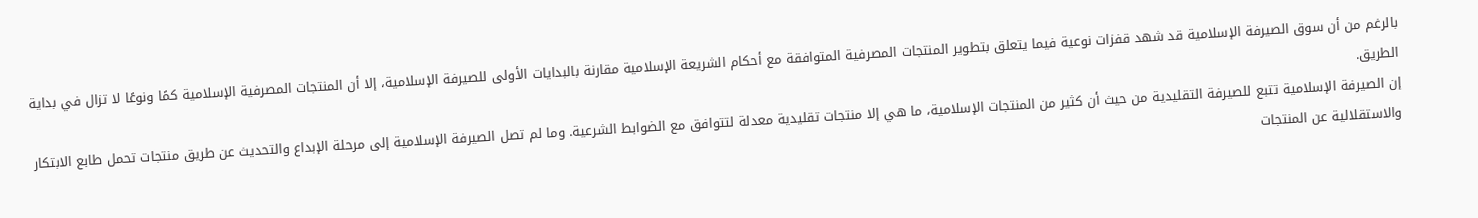بالرغم من أن سوق الصيرفة الإسلامية قد شهد قفزات نوعية فيما يتعلق بتطوير المنتجات المصرفية المتوافقة مع أحكام الشريعة الإسلامية مقارنة بالبدايات الأولى للصيرفة الإسلامية، إلا أن المنتجات المصرفية الإسلامية كمًا ونوعًا لا تزال في بداية الطريق.
إن الصيرفة الإسلامية تتبع للصيرفة التقليدية من حيث أن كثير من المنتجات الإسلامية، ما هي إلا منتجات تقليدية معدلة لتتوافق مع الضوابط الشرعية. وما لم تصل الصيرفة الإسلامية إلى مرحلة الإبداع والتحديث عن طريق منتجات تحمل طابع الابتكار والاستقلالية عن المنتجات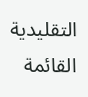التقليدية القائمة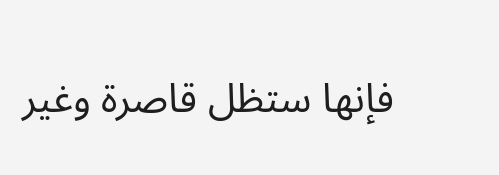فإنها ستظل قاصرة وغير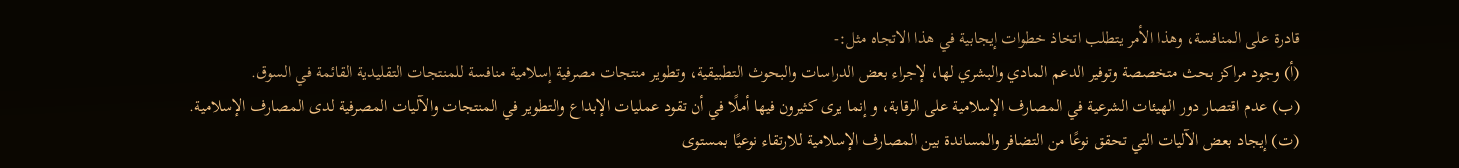قادرة على المنافسة، وهذا الأمر يتطلب اتخاذ خطوات إيجابية في هذا الاتجاه مثل:-
(أ) وجود مراكز بحث متخصصة وتوفير الدعم المادي والبشري لها، لإجراء بعض الدراسات والبحوث التطبيقية، وتطوير منتجات مصرفية إسلامية منافسة للمنتجات التقليدية القائمة في السوق.
(ب) عدم اقتصار دور الهيئات الشرعية في المصارف الإسلامية على الرقابة، و إنما يرى كثيرون فيها أملًا في أن تقود عمليات الإبداع والتطوير في المنتجات والآليات المصرفية لدى المصارف الإسلامية.
(ت) إيجاد بعض الآليات التي تحقق نوعًا من التضافر والمساندة بين المصارف الإسلامية للارتقاء نوعيًا بمستوى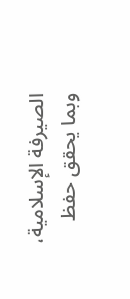الصيرفة الإسلامية، وبما يحقق حفظ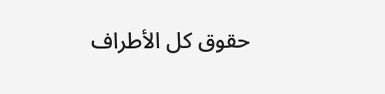حقوق كل الأطراف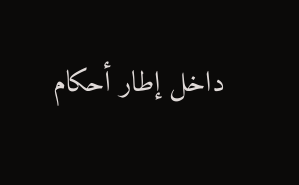داخل إطار أحكام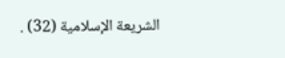الشريعة الإسلامية (32) .